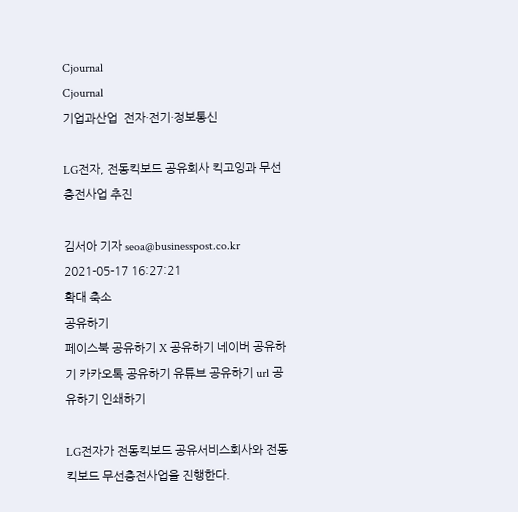Cjournal
Cjournal
기업과산업  전자·전기·정보통신

LG전자, 전동킥보드 공유회사 킥고잉과 무선충전사업 추진

김서아 기자 seoa@businesspost.co.kr 2021-05-17 16:27:21
확대 축소
공유하기
페이스북 공유하기 X 공유하기 네이버 공유하기 카카오톡 공유하기 유튜브 공유하기 url 공유하기 인쇄하기

LG전자가 전동킥보드 공유서비스회사와 전동킥보드 무선충전사업을 진행한다.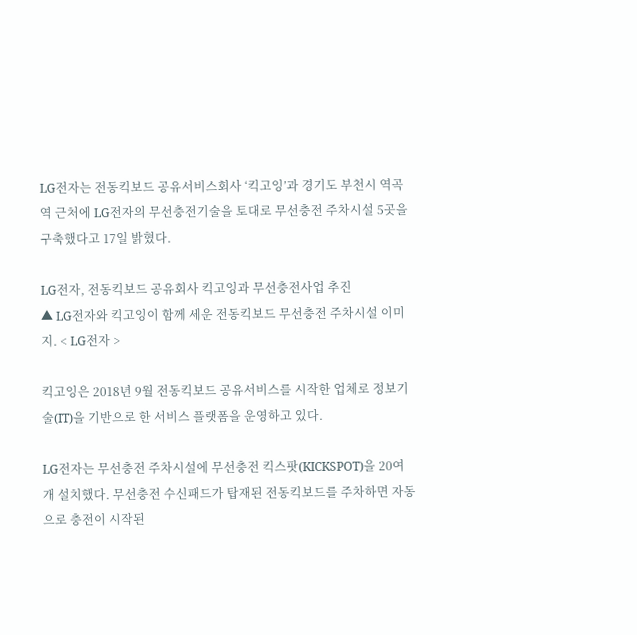LG전자는 전동킥보드 공유서비스회사 ‘킥고잉’과 경기도 부천시 역곡역 근처에 LG전자의 무선충전기술을 토대로 무선충전 주차시설 5곳을 구축했다고 17일 밝혔다.

LG전자, 전동킥보드 공유회사 킥고잉과 무선충전사업 추진
▲ LG전자와 킥고잉이 함께 세운 전동킥보드 무선충전 주차시설 이미지. < LG전자 >

킥고잉은 2018년 9월 전동킥보드 공유서비스를 시작한 업체로 정보기술(IT)을 기반으로 한 서비스 플랫폼을 운영하고 있다.

LG전자는 무선충전 주차시설에 무선충전 킥스팟(KICKSPOT)을 20여 개 설치했다. 무선충전 수신패드가 탑재된 전동킥보드를 주차하면 자동으로 충전이 시작된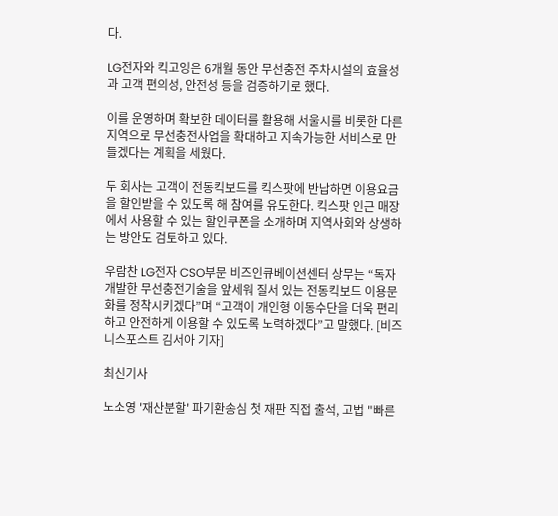다.

LG전자와 킥고잉은 6개월 동안 무선충전 주차시설의 효율성과 고객 편의성, 안전성 등을 검증하기로 했다.

이를 운영하며 확보한 데이터를 활용해 서울시를 비롯한 다른 지역으로 무선충전사업을 확대하고 지속가능한 서비스로 만들겠다는 계획을 세웠다.

두 회사는 고객이 전동킥보드를 킥스팟에 반납하면 이용요금을 할인받을 수 있도록 해 참여를 유도한다. 킥스팟 인근 매장에서 사용할 수 있는 할인쿠폰을 소개하며 지역사회와 상생하는 방안도 검토하고 있다.

우람찬 LG전자 CSO부문 비즈인큐베이션센터 상무는 “독자개발한 무선충전기술을 앞세워 질서 있는 전동킥보드 이용문화를 정착시키겠다”며 “고객이 개인형 이동수단을 더욱 편리하고 안전하게 이용할 수 있도록 노력하겠다”고 말했다. [비즈니스포스트 김서아 기자]

최신기사

노소영 '재산분할' 파기환송심 첫 재판 직접 출석, 고법 "빠른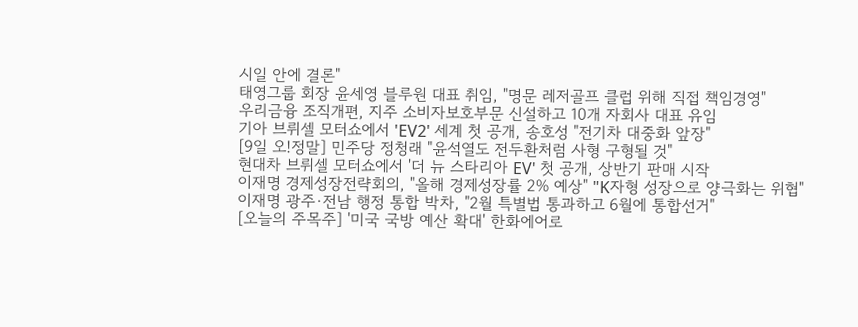시일 안에 결론"
태영그룹 회장 윤세영 블루원 대표 취임, "명문 레저골프 클럽 위해 직접 책임경영"
우리금융 조직개편, 지주 소비자보호부문 신설하고 10개 자회사 대표 유임
기아 브뤼셀 모터쇼에서 'EV2' 세계 첫 공개, 송호성 "전기차 대중화 앞장"
[9일 오!정말] 민주당 정청래 "윤석열도 전두환처럼 사형 구형될 것"
현대차 브뤼셀 모터쇼에서 '더 뉴 스타리아 EV' 첫 공개, 상반기 판매 시작
이재명 경제성장전략회의, "올해 경제성장률 2% 예상" "K자형 성장으로 양극화는 위협"
이재명 광주·전남 행정 통합 박차, "2월 특별법 통과하고 6월에 통합선거"
[오늘의 주목주] '미국 국방 예산 확대' 한화에어로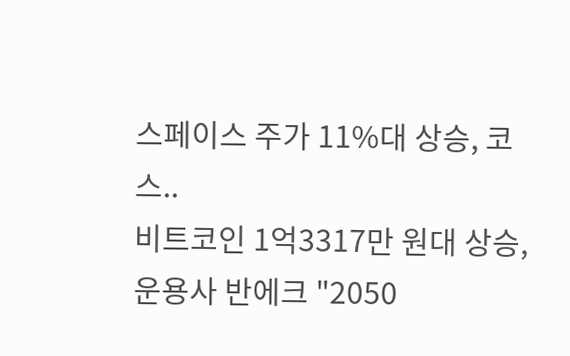스페이스 주가 11%대 상승, 코스..
비트코인 1억3317만 원대 상승, 운용사 반에크 "2050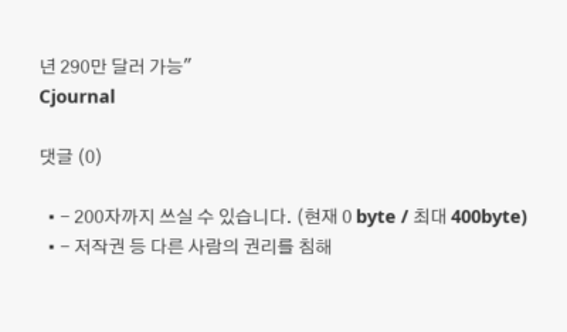년 290만 달러 가능"
Cjournal

댓글 (0)

  • - 200자까지 쓰실 수 있습니다. (현재 0 byte / 최대 400byte)
  • - 저작권 등 다른 사람의 권리를 침해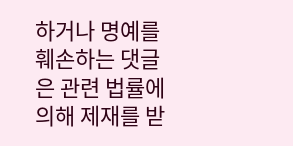하거나 명예를 훼손하는 댓글은 관련 법률에 의해 제재를 받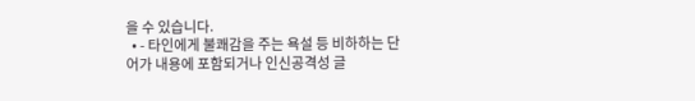을 수 있습니다.
  • - 타인에게 불쾌감을 주는 욕설 등 비하하는 단어가 내용에 포함되거나 인신공격성 글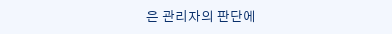은 관리자의 판단에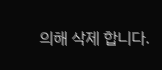의해 삭제 합니다.